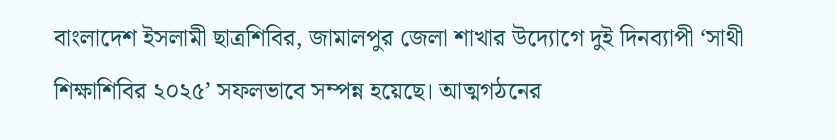বাংলাদেশ ইসলামী ছাত্রশিবির, জামালপুর জেলা শাখার উদ্যোগে দুই দিনব্যাপী ‘সাথী শিক্ষাশিবির ২০২৫’ সফলভাবে সম্পন্ন হয়েছে। আত্মগঠনের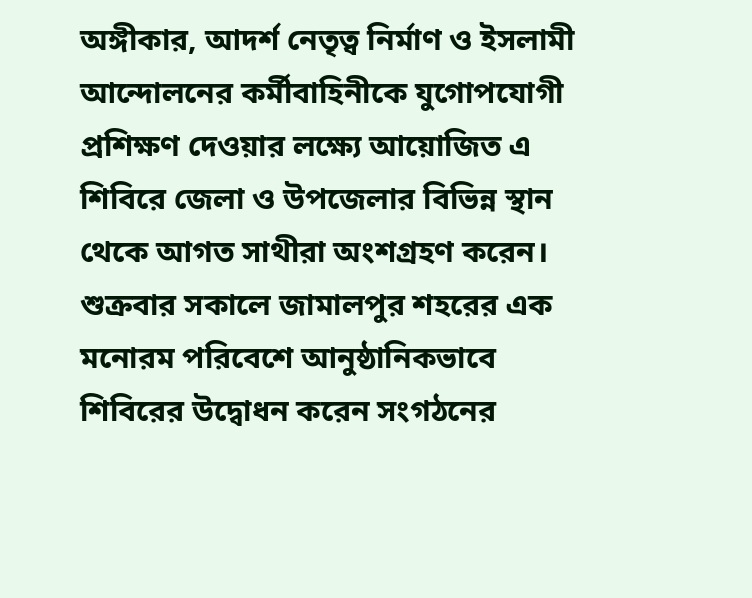অঙ্গীকার, আদর্শ নেতৃত্ব নির্মাণ ও ইসলামী আন্দোলনের কর্মীবাহিনীকে যুগোপযোগী প্রশিক্ষণ দেওয়ার লক্ষ্যে আয়োজিত এ শিবিরে জেলা ও উপজেলার বিভিন্ন স্থান থেকে আগত সাথীরা অংশগ্রহণ করেন।
শুক্রবার সকালে জামালপুর শহরের এক মনোরম পরিবেশে আনুষ্ঠানিকভাবে শিবিরের উদ্বোধন করেন সংগঠনের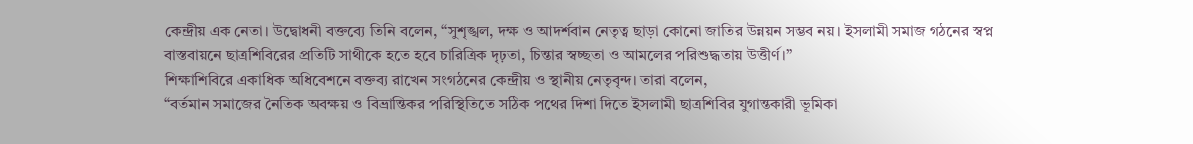কেন্দ্রীয় এক নেতা। উদ্বোধনী বক্তব্যে তিনি বলেন, “সুশৃঙ্খল, দক্ষ ও আদর্শবান নেতৃত্ব ছাড়া কোনো জাতির উন্নয়ন সম্ভব নয়। ইসলামী সমাজ গঠনের স্বপ্ন বাস্তবায়নে ছাত্রশিবিরের প্রতিটি সাথীকে হতে হবে চারিত্রিক দৃঢ়তা, চিন্তার স্বচ্ছতা ও আমলের পরিশুদ্ধতায় উত্তীর্ণ।”
শিক্ষাশিবিরে একাধিক অধিবেশনে বক্তব্য রাখেন সংগঠনের কেন্দ্রীয় ও স্থানীয় নেতৃবৃন্দ। তারা বলেন,
“বর্তমান সমাজের নৈতিক অবক্ষয় ও বিভ্রান্তিকর পরিস্থিতিতে সঠিক পথের দিশা দিতে ইসলামী ছাত্রশিবির যুগান্তকারী ভূমিকা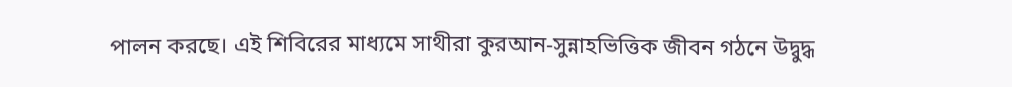পালন করছে। এই শিবিরের মাধ্যমে সাথীরা কুরআন-সুন্নাহভিত্তিক জীবন গঠনে উদ্বুদ্ধ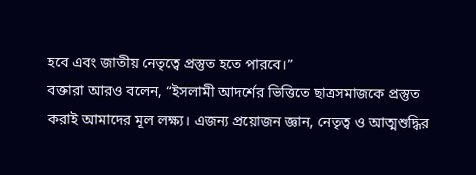হবে এবং জাতীয় নেতৃত্বে প্রস্তুত হতে পারবে।”
বক্তারা আরও বলেন, “ইসলামী আদর্শের ভিত্তিতে ছাত্রসমাজকে প্রস্তুত করাই আমাদের মূল লক্ষ্য। এজন্য প্রয়োজন জ্ঞান, নেতৃত্ব ও আত্মশুদ্ধির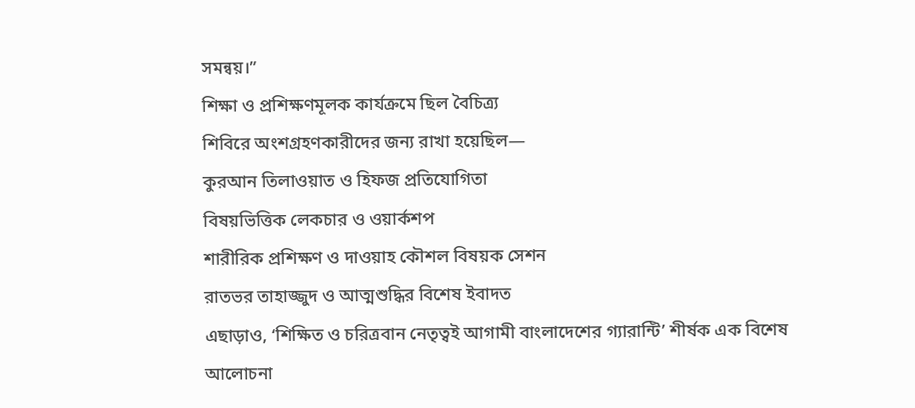সমন্বয়।”
শিক্ষা ও প্রশিক্ষণমূলক কার্যক্রমে ছিল বৈচিত্র্য
শিবিরে অংশগ্রহণকারীদের জন্য রাখা হয়েছিল—
কুরআন তিলাওয়াত ও হিফজ প্রতিযোগিতা
বিষয়ভিত্তিক লেকচার ও ওয়ার্কশপ
শারীরিক প্রশিক্ষণ ও দাওয়াহ কৌশল বিষয়ক সেশন
রাতভর তাহাজ্জুদ ও আত্মশুদ্ধির বিশেষ ইবাদত
এছাড়াও, ‘শিক্ষিত ও চরিত্রবান নেতৃত্বই আগামী বাংলাদেশের গ্যারান্টি’ শীর্ষক এক বিশেষ আলোচনা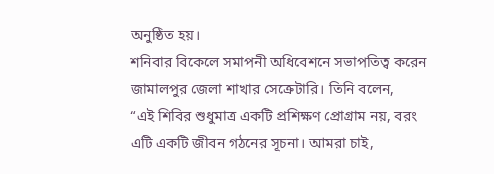অনুষ্ঠিত হয়।
শনিবার বিকেলে সমাপনী অধিবেশনে সভাপতিত্ব করেন জামালপুর জেলা শাখার সেক্রেটারি। তিনি বলেন,
“এই শিবির শুধুমাত্র একটি প্রশিক্ষণ প্রোগ্রাম নয়, বরং এটি একটি জীবন গঠনের সূচনা। আমরা চাই,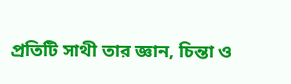প্রতিটি সাথী তার জ্ঞান, চিন্তা ও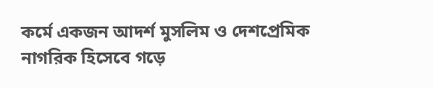কর্মে একজন আদর্শ মুসলিম ও দেশপ্রেমিক নাগরিক হিসেবে গড়ে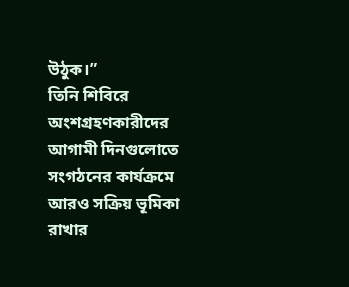উঠুক।”
তিনি শিবিরে অংশগ্রহণকারীদের আগামী দিনগুলোতে সংগঠনের কার্যক্রমে আরও সক্রিয় ভূমিকা রাখার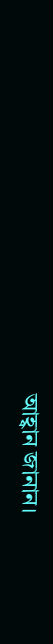আহ্বান জানান।